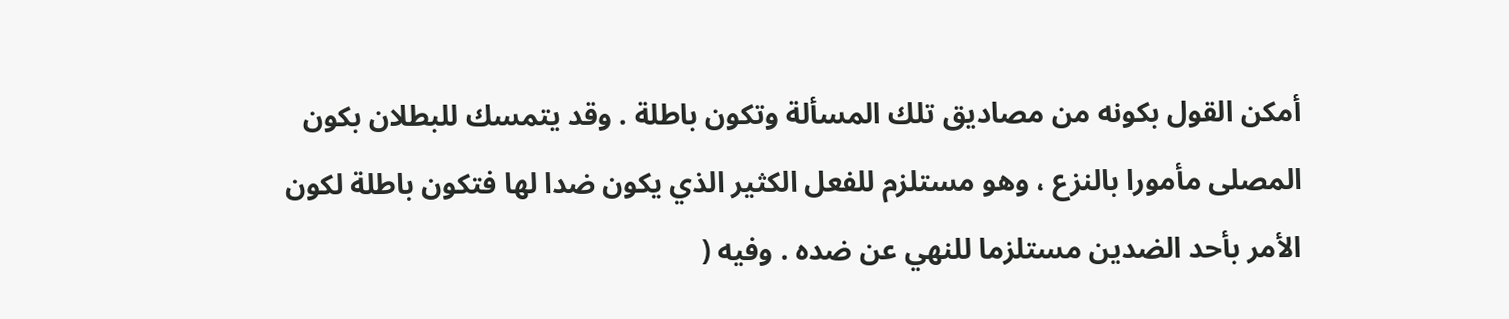أمكن القول بكونه من مصاديق تلك المسألة وتكون باطلة . وقد يتمسك للبطلان بكون المصلى مأمورا بالنزع ، وهو مستلزم للفعل الكثير الذي يكون ضدا لها فتكون باطلة لكون الأمر بأحد الضدين مستلزما للنهي عن ضده . وفيه (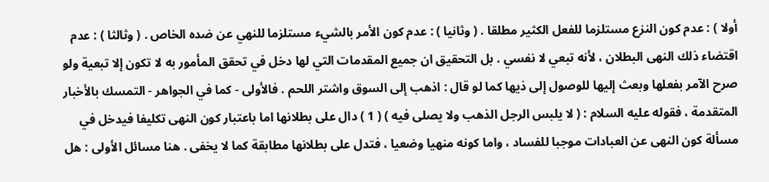أولا ) : عدم كون النزع مستلزما للفعل الكثير مطلقا . ( وثانيا ) : عدم كون الأمر بالشيء مستلزما للنهي عن ضده الخاص . ( وثالثا ) : عدم اقتضاء ذلك النهى البطلان ، لأنه تبعي لا نفسي . بل التحقيق ان جميع المقدمات التي لها دخل في تحقق المأمور به لا تكون إلا تبعية ولو صرح الآمر بفعلها وبعث إليها للوصول إلى ذيها كما لو قال : اذهب إلى السوق واشتر اللحم . فالأولى - كما في الجواهر - التمسك بالأخبار المتقدمة ، فقوله عليه السلام : ( لا يلبس الرجل الذهب ولا يصلى فيه ) ( 1 ) دال على بطلانها اما باعتبار كون النهى تكليفا فيدخل في مسألة كون النهى عن العبادات موجبا للفساد ، واما كونه منهيا وضعيا ، فتدل على بطلانها مطابقة كما لا يخفى . هنا مسائل الأولى : هل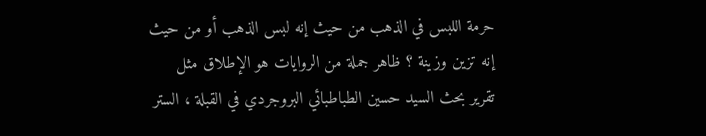حرمة اللبس في الذهب من حيث إنه لبس الذهب أو من حيث إنه تزين وزينة ؟ ظاهر جملة من الروايات هو الإطلاق مثل
تقرير بحث السيد حسين الطباطبائي البروجردي في القبلة ، الستر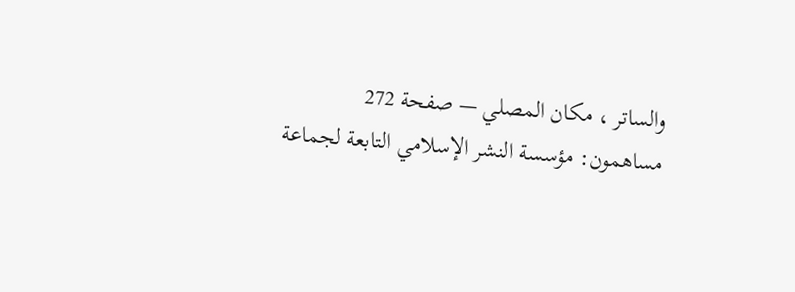والساتر ، مكان المصلي — صفحة 272
مساهمون: مؤسسة النشر الإسلامي التابعة لجماعة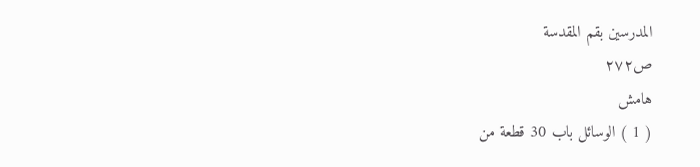المدرسين بقم المقدسة
ص٢٧٢
هامش
( 1 ) الوسائل باب 30 قطعة من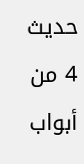حديث 4 من أبواب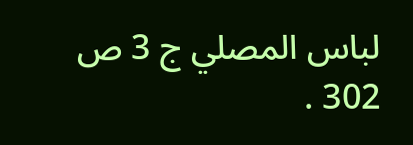لباس المصلي ج 3 ص 302 .